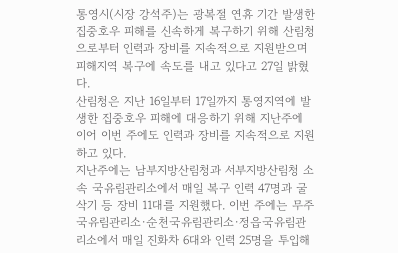통영시(시장 강석주)는 광복절 연휴 기간 발생한 집중호우 피해를 신속하게 복구하기 위해 산림청으로부터 인력과 장비를 지속적으로 지원받으며 피해지역 복구에 속도를 내고 있다고 27일 밝혔다.
산림청은 지난 16일부터 17일까지 통영지역에 발생한 집중호우 피해에 대응하기 위해 지난주에 이어 이번 주에도 인력과 장비를 지속적으로 지원하고 있다.
지난주에는 남부지방산림청과 서부지방산림청 소속 국유림관리소에서 매일 복구 인력 47명과 굴삭기 등 장비 11대를 지원했다. 이번 주에는 무주국유림관리소·순천국유림관리소·정읍국유림관리소에서 매일 진화차 6대와 인력 25명을 투입해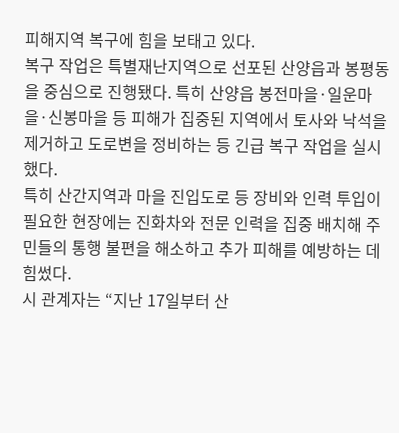피해지역 복구에 힘을 보태고 있다.
복구 작업은 특별재난지역으로 선포된 산양읍과 봉평동을 중심으로 진행됐다. 특히 산양읍 봉전마을·일운마을·신봉마을 등 피해가 집중된 지역에서 토사와 낙석을 제거하고 도로변을 정비하는 등 긴급 복구 작업을 실시했다.
특히 산간지역과 마을 진입도로 등 장비와 인력 투입이 필요한 현장에는 진화차와 전문 인력을 집중 배치해 주민들의 통행 불편을 해소하고 추가 피해를 예방하는 데 힘썼다.
시 관계자는 “지난 17일부터 산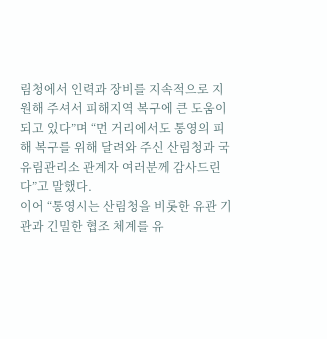림청에서 인력과 장비를 지속적으로 지원해 주셔서 피해지역 복구에 큰 도움이 되고 있다”며 “먼 거리에서도 통영의 피해 복구를 위해 달려와 주신 산림청과 국유림관리소 관계자 여러분께 감사드린다”고 말했다.
이어 “통영시는 산림청을 비롯한 유관 기관과 긴밀한 협조 체계를 유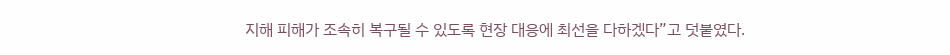지해 피해가 조속히 복구될 수 있도록 현장 대응에 최선을 다하겠다”고 덧붙였다.